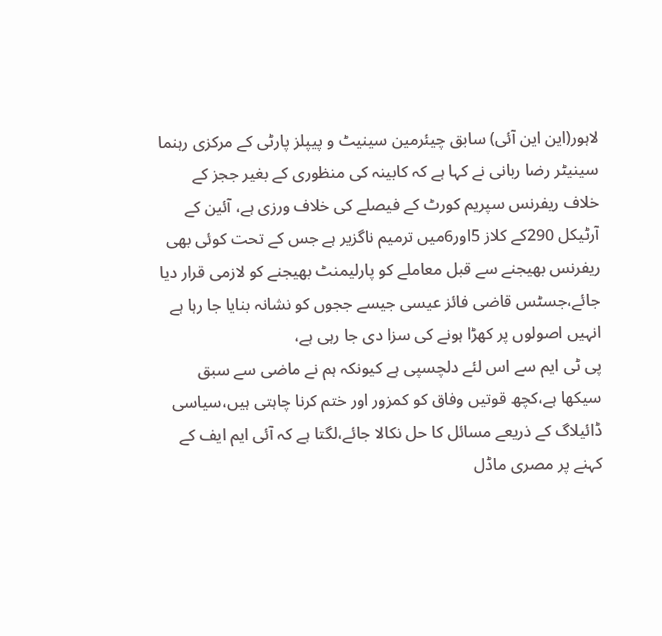لاہور(این این آئی) سابق چیئرمین سینیٹ و پیپلز پارٹی کے مرکزی رہنما سینیٹر رضا ربانی نے کہا ہے کہ کابینہ کی منظوری کے بغیر ججز کے خلاف ریفرنس سپریم کورٹ کے فیصلے کی خلاف ورزی ہے، آئین کے آرٹیکل 290کے کلاز 5اور6میں ترمیم ناگزیر ہے جس کے تحت کوئی بھی ریفرنس بھیجنے سے قبل معاملے کو پارلیمنٹ بھیجنے کو لازمی قرار دیا جائے،جسٹس قاضی فائز عیسی جیسے ججوں کو نشانہ بنایا جا رہا ہے انہیں اصولوں پر کھڑا ہونے کی سزا دی جا رہی ہے،
پی ٹی ایم سے اس لئے دلچسپی ہے کیونکہ ہم نے ماضی سے سبق سیکھا ہے،کچھ قوتیں وفاق کو کمزور اور ختم کرنا چاہتی ہیں،سیاسی ڈائیلاگ کے ذریعے مسائل کا حل نکالا جائے،لگتا ہے کہ آئی ایم ایف کے کہنے پر مصری ماڈل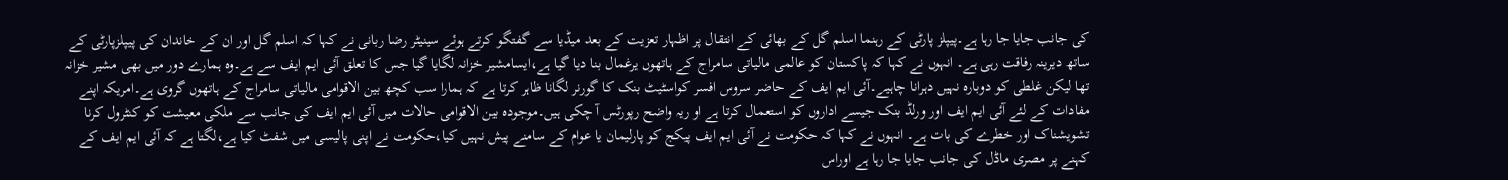کی جانب جایا جا رہا ہے۔پیپلز پارٹی کے رہنما اسلم گل کے بھائی کے انتقال پر اظہار تعزیت کے بعد میڈیا سے گفتگو کرتے ہوئے سینیٹر رضا ربانی نے کہا کہ اسلم گل اور ان کے خاندان کی پیپلزپارٹی کے ساتھ دیرینہ رفاقت رہی ہے۔ انہوں نے کہا کہ پاکستان کو عالمی مالیاتی سامراج کے ہاتھوں یرغمال بنا دیا گیا ہے،ایسامشیر خزانہ لگایا گیا جس کا تعلق آئی ایم ایف سے ہے۔وہ ہمارے دور میں بھی مشیر خزانہ تھا لیکن غلطی کو دوبارہ نہیں دہرانا چاہیے۔آئی ایم ایف کے حاضر سروس افسر کواسٹیٹ بنک کا گورنر لگانا ظاہر کرتا ہے کہ ہمارا سب کچھ بین الاقوامی مالیاتی سامراج کے ہاتھوں گروی ہے۔امریکہ اپنے مفادات کے لئے آئی ایم ایف اور ورلڈ بنک جیسے اداروں کو استعمال کرتا ہے او ریہ واضح رپورٹس آ چکی ہیں۔موجودہ بین الاقوامی حالات میں آئی ایم ایف کی جانب سے ملکی معیشت کو کنٹرول کرنا تشویشناک اور خطرے کی بات ہے۔ انہوں نے کہا کہ حکومت نے آئی ایم ایف پیکج کو پارلیمان یا عوام کے سامنے پیش نہیں کیا،حکومت نے اپنی پالیسی میں شفٹ کیا ہے،لگتا ہے کہ آئی ایم ایف کے کہنے پر مصری ماڈل کی جانب جایا جا رہا ہے اوراس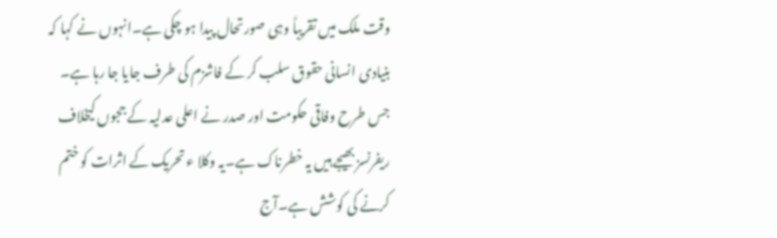وقت ملک میں تقریباً وہی صورتحال پیدا ہو چکی ہے۔انہوں نے کہا کہ بنیادی انسانی حقوق سلب کر کے فاشزم کی طرف جایا جا رہا ہے۔
جس طرح وفاقی حکومت اور صدر نے اعلی عدلیہ کے ججوں کیخلاف ریفرنسز بھیجے ہیں یہ خطرناک ہے۔یہ وکلا ء تحریک کے اثرات کو ختم کرنے کی کوشش ہے۔آج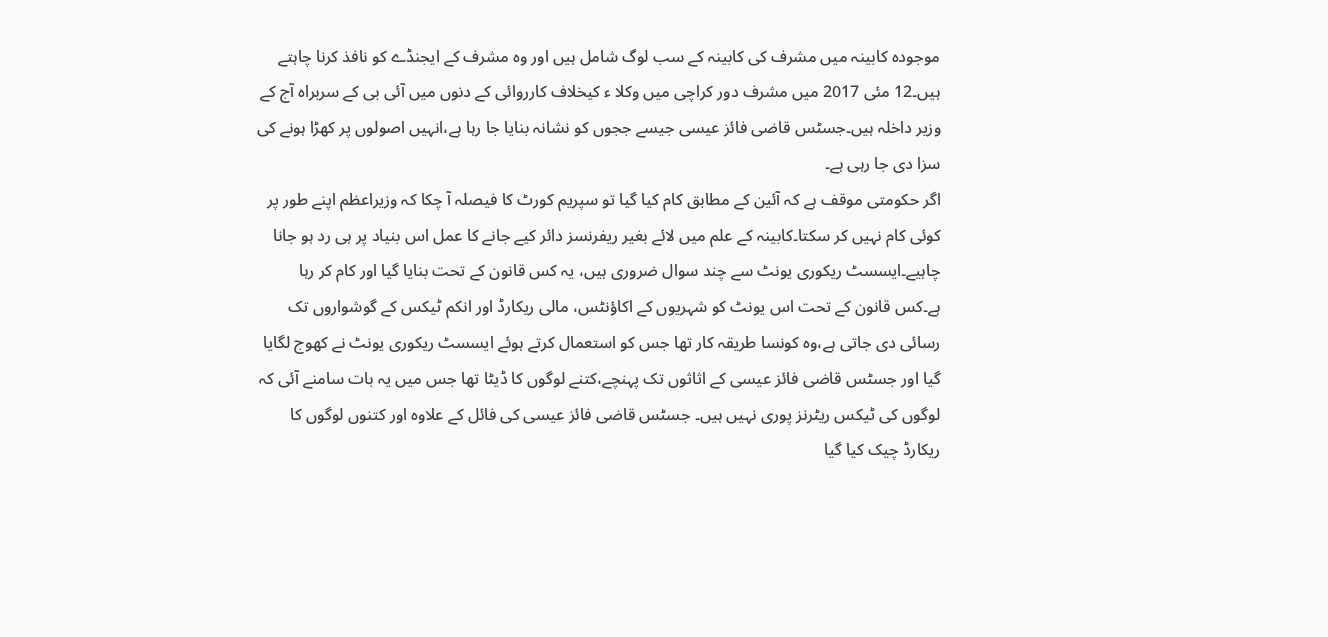موجودہ کابینہ میں مشرف کی کابینہ کے سب لوگ شامل ہیں اور وہ مشرف کے ایجنڈے کو نافذ کرنا چاہتے ہیں۔12 مئی 2017 میں مشرف دور کراچی میں وکلا ء کیخلاف کارروائی کے دنوں میں آئی بی کے سربراہ آج کے وزیر داخلہ ہیں۔جسٹس قاضی فائز عیسی جیسے ججوں کو نشانہ بنایا جا رہا ہے،انہیں اصولوں پر کھڑا ہونے کی سزا دی جا رہی ہے۔
اگر حکومتی موقف ہے کہ آئین کے مطابق کام کیا گیا تو سپریم کورٹ کا فیصلہ آ چکا کہ وزیراعظم اپنے طور پر کوئی کام نہیں کر سکتا۔کابینہ کے علم میں لائے بغیر ریفرنسز دائر کیے جانے کا عمل اس بنیاد پر ہی رد ہو جانا چاہیے۔ایسسٹ ریکوری یونٹ سے چند سوال ضروری ہیں، یہ کس قانون کے تحت بنایا گیا اور کام کر رہا ہے۔کس قانون کے تحت اس یونٹ کو شہریوں کے اکاؤنٹس، مالی ریکارڈ اور انکم ٹیکس کے گوشواروں تک رسائی دی جاتی ہے،وہ کونسا طریقہ کار تھا جس کو استعمال کرتے ہوئے ایسسٹ ریکوری یونٹ نے کھوج لگایا گیا اور جسٹس قاضی فائز عیسی کے اثاثوں تک پہنچے،کتنے لوگوں کا ڈیٹا تھا جس میں یہ بات سامنے آئی کہ لوگوں کی ٹیکس ریٹرنز پوری نہیں ہیں۔ جسٹس قاضی فائز عیسی کی فائل کے علاوہ اور کتنوں لوگوں کا ریکارڈ چیک کیا گیا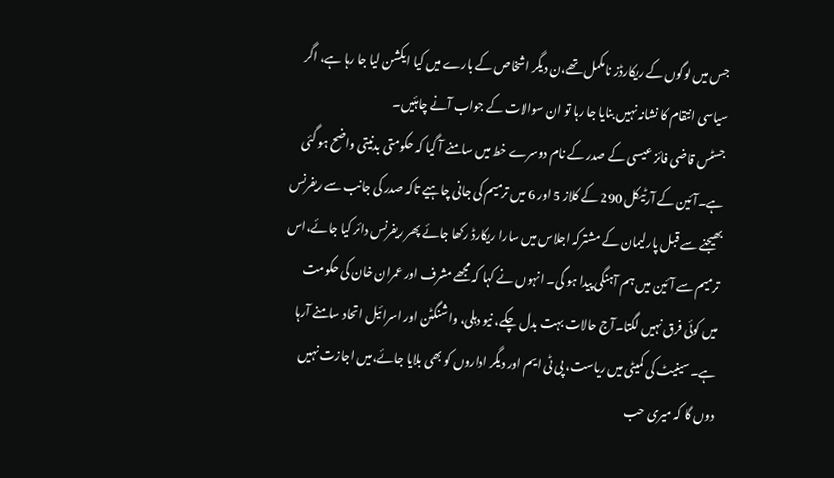جس میں لوگوں کے ریکارڈز نامکمل تھے،ن دیگر اشخاص کے بارے میں کیا ایکشن لیا جا رہا ہے، اگر سیاسی انتقام کا نشانہ نہیں بنایا جا رہا تو ان سوالات کے جواب آنے چاہئیں۔
جسٹس قاضی فائز عیسی کے صدر کے نام دوسرے خط میں سامنے آ گیا کہ حکومتی بدنیتی واضح ہو گئی ہے۔آئین کے آرٹیکل 290 کے کلاز 5 اور 6 میں ترمیم کی جانی چاہیے تاکہ صدر کی جانب سے ریفرنس بھیجنے سے قبل پارلیمان کے مشترکہ اجلاس میں سارا ریکارڈ رکھا جائے پھر ریفرنس دائر کیا جائے،اس ترمیم سے آئین میں ہم آہنگی پیدا ہو گی۔ انہوں نے کہا کہ مجھے مشرف اور عمران خان کی حکومت میں کوئی فرق نہیں لگتا۔آج حالات بہت بدل چکے، نیو دہلی، واشنگٹن اور اسرائیل اتحاد سامنے آرہا ہے۔سینیٹ کی کمیٹی میں ریاست، پی ٹی ایم اور دیگر اداروں کو بھی بلایا جائے،میں اجازت نہیں دوں گا کہ میری حب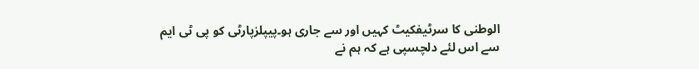الوطنی کا سرٹیفکیٹ کہیں اور سے جاری ہو۔پیپلزپارٹی کو پی ٹی ایم سے اس لئے دلچسپی ہے کہ ہم نے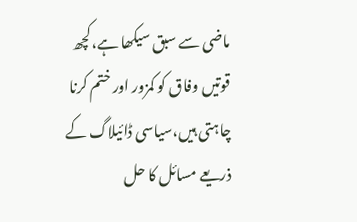ماضی سے سبق سیکھا ہے،کچھ قوتیں وفاق کو کمزور اور ختم کرنا چاہتی ہیں،سیاسی ڈائیلاگ کے ذریعے مسائل کا حل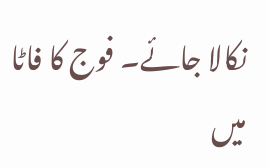نکالا جائے۔ فوج کا فاٹا میں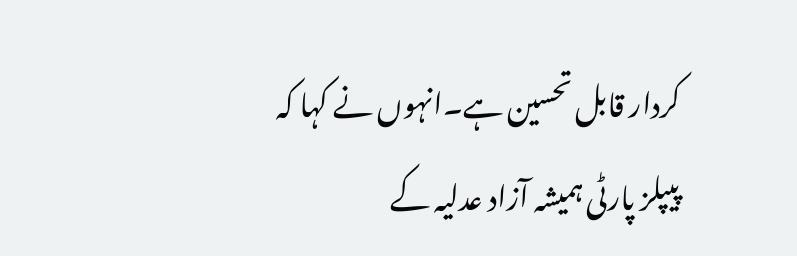کردار قابل تحسین ہے۔انہوں نے کہا کہ پیپلز پارٹی ہمیشہ آزاد عدلیہ کے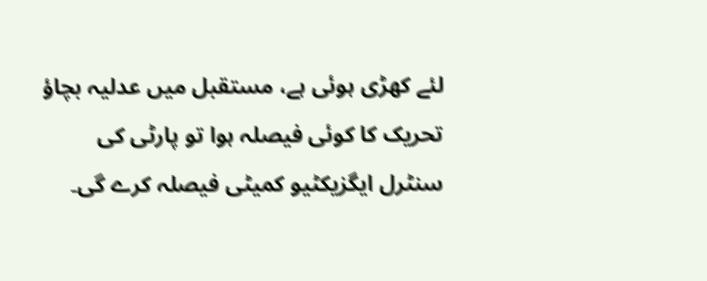لئے کھڑی ہوئی ہے، مستقبل میں عدلیہ بچاؤ تحریک کا کوئی فیصلہ ہوا تو پارٹی کی سنٹرل ایگزیکٹیو کمیٹی فیصلہ کرے گی۔